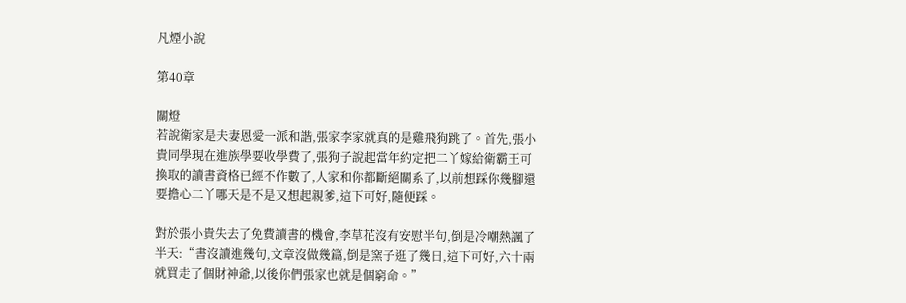凡煙小說

第40章

關燈
若說衛家是夫妻恩愛一派和諧,張家李家就真的是雞飛狗跳了。首先,張小貴同學現在進族學要收學費了,張狗子說起當年約定把二丫嫁給衛霸王可換取的讀書資格已經不作數了,人家和你都斷絕關系了,以前想踩你幾腳還要擔心二丫哪天是不是又想起親爹,這下可好,隨便踩。

對於張小貴失去了免費讀書的機會,李草花沒有安慰半句,倒是冷嘲熱諷了半天:“書沒讀進幾句,文章沒做幾篇,倒是窯子逛了幾日,這下可好,六十兩就買走了個財神爺,以後你們張家也就是個窮命。”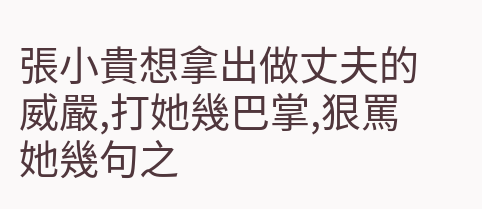張小貴想拿出做丈夫的威嚴,打她幾巴掌,狠罵她幾句之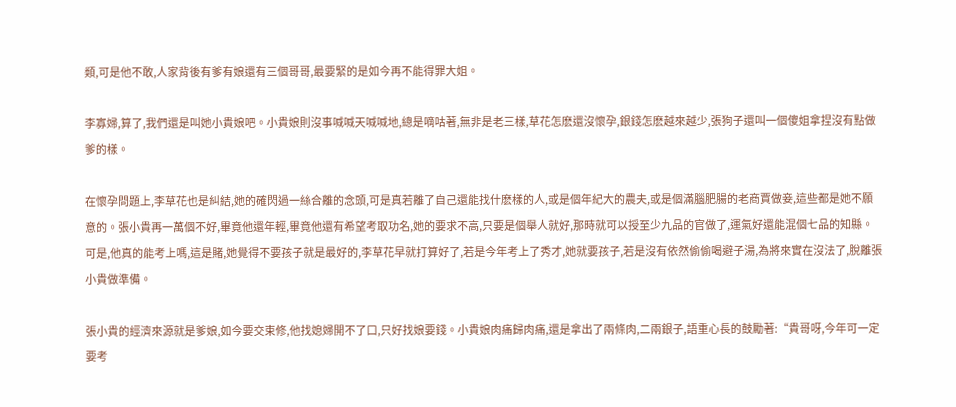類,可是他不敢,人家背後有爹有娘還有三個哥哥,最要緊的是如今再不能得罪大姐。

李寡婦,算了,我們還是叫她小貴娘吧。小貴娘則沒事喊喊天喊喊地,總是嘀咕著,無非是老三樣,草花怎麽還沒懷孕,銀錢怎麽越來越少,張狗子還叫一個傻姐拿捏沒有點做爹的樣。

在懷孕問題上,李草花也是糾結,她的確閃過一絲合離的念頭,可是真若離了自己還能找什麽樣的人,或是個年紀大的農夫,或是個滿腦肥腸的老商賈做妾,這些都是她不願意的。張小貴再一萬個不好,畢竟他還年輕,畢竟他還有希望考取功名,她的要求不高,只要是個舉人就好,那時就可以授至少九品的官做了,運氣好還能混個七品的知縣。可是,他真的能考上嗎,這是賭,她覺得不要孩子就是最好的,李草花早就打算好了,若是今年考上了秀才,她就要孩子,若是沒有依然偷偷喝避子湯,為將來實在沒法了,脫離張小貴做準備。

張小貴的經濟來源就是爹娘,如今要交束修,他找媳婦開不了口,只好找娘要錢。小貴娘肉痛歸肉痛,還是拿出了兩條肉,二兩銀子,語重心長的鼓勵著:“貴哥呀,今年可一定要考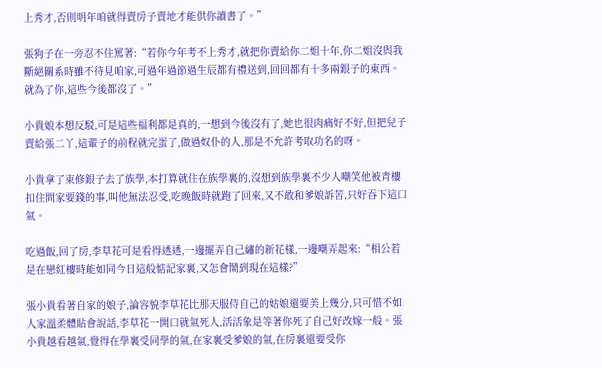上秀才,否則明年咱就得賣房子賣地才能供你讀書了。”

張狗子在一旁忍不住罵著:“若你今年考不上秀才,就把你賣給你二姐十年,你二姐沒與我斷絕關系時雖不待見咱家,可過年過節過生辰都有禮送到,回回都有十多兩銀子的東西。就為了你,這些今後都沒了。”

小貴娘本想反駁,可是這些福利都是真的,一想到今後沒有了,她也很肉痛好不好,但把兒子賣給張二丫,這輩子的前程就完蛋了,做過奴仆的人,那是不允許考取功名的呀。

小貴拿了束修銀子去了族學,本打算就住在族學裏的,沒想到族學裏不少人嘲笑他被青樓扣住問家要錢的事,叫他無法忍受,吃晚飯時就跑了回來,又不敢和爹娘訴苦,只好吞下這口氣。

吃過飯,回了房,李草花可是看得透透,一邊擺弄自己繡的新花樣,一邊嘲弄起來:“相公若是在戀紅樓時能如同今日這般惦記家裏,又怎會鬧到現在這樣?”

張小貴看著自家的娘子,論容貌李草花比那天服侍自己的姑娘還要美上幾分,只可惜不如人家溫柔體貼會說話,李草花一開口就氣死人,活活象是等著你死了自己好改嫁一般。張小貴越看越氣,覺得在學裏受同學的氣,在家裏受爹娘的氣,在房裏還要受你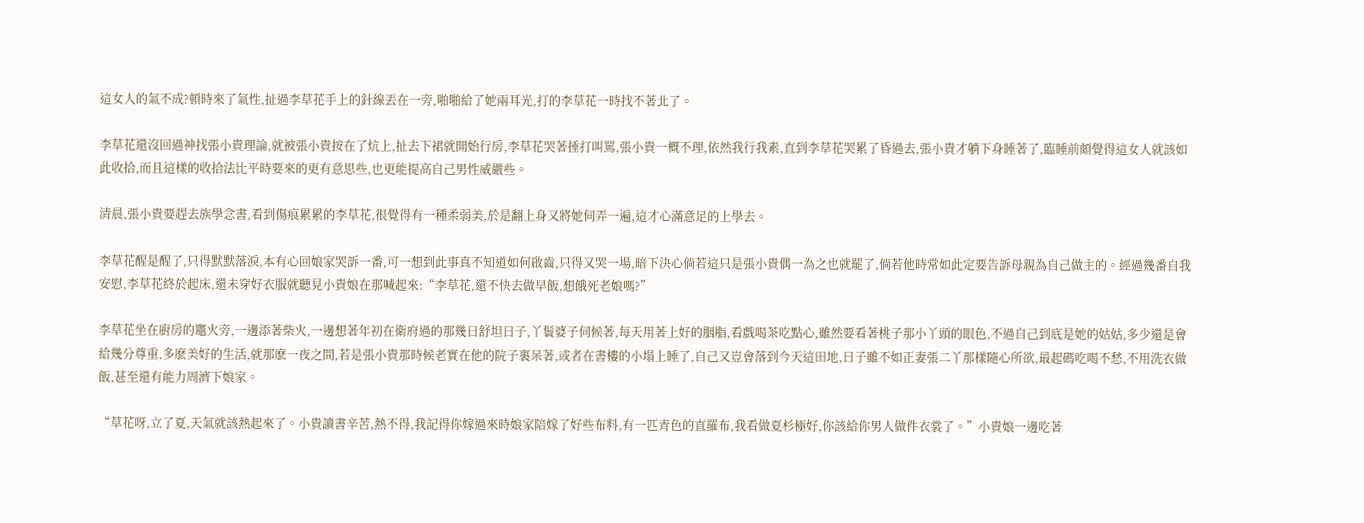這女人的氣不成?頓時來了氣性,扯過李草花手上的針線丟在一旁,啪啪給了她兩耳光,打的李草花一時找不著北了。

李草花還沒回過神找張小貴理論,就被張小貴按在了炕上,扯去下裙就開始行房,李草花哭著捶打叫罵,張小貴一概不理,依然我行我素,直到李草花哭累了昏過去,張小貴才躺下身睡著了,臨睡前頗覺得這女人就該如此收拾,而且這樣的收拾法比平時要來的更有意思些,也更能提高自己男性威嚴些。

清晨,張小貴要趕去族學念書,看到傷痕累累的李草花,很覺得有一種柔弱美,於是翻上身又將她伺弄一遍,這才心滿意足的上學去。

李草花醒是醒了,只得默默落淚,本有心回娘家哭訴一番,可一想到此事真不知道如何啟齒,只得又哭一場,暗下決心倘若這只是張小貴偶一為之也就罷了,倘若他時常如此定要告訴母親為自己做主的。經過幾番自我安慰,李草花終於起床,還未穿好衣服就聽見小貴娘在那喊起來:“李草花,還不快去做早飯,想餓死老娘嗎?”

李草花坐在廚房的竈火旁,一邊添著柴火,一邊想著年初在衛府過的那幾日舒坦日子,丫鬟婆子伺候著,每天用著上好的胭脂,看戲喝茶吃點心,雖然要看著桃子那小丫頭的眼色,不過自己到底是她的姑姑,多少還是會給幾分尊重,多麽美好的生活,就那麽一夜之間,若是張小貴那時候老實在他的院子裏呆著,或者在書樓的小塌上睡了,自己又豈會落到今天這田地,日子雖不如正妻張二丫那樣隨心所欲,最起碼吃喝不愁,不用洗衣做飯,甚至還有能力周濟下娘家。

“草花呀,立了夏,天氣就該熱起來了。小貴讀書辛苦,熱不得,我記得你嫁過來時娘家陪嫁了好些布料,有一匹青色的直羅布,我看做夏杉極好,你該給你男人做件衣裳了。”小貴娘一邊吃著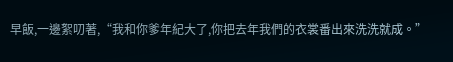早飯,一邊絮叨著,“我和你爹年紀大了,你把去年我們的衣裳番出來洗洗就成。”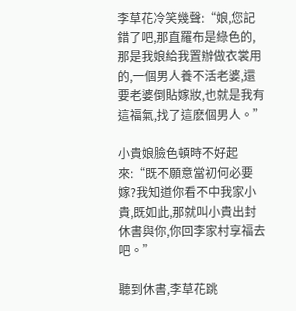李草花冷笑幾聲:“娘,您記錯了吧,那直羅布是綠色的,那是我娘給我置辦做衣裳用的,一個男人養不活老婆,還要老婆倒貼嫁妝,也就是我有這福氣,找了這麽個男人。”

小貴娘臉色頓時不好起來:“既不願意當初何必要嫁?我知道你看不中我家小貴,既如此,那就叫小貴出封休書與你,你回李家村享福去吧。”

聽到休書,李草花跳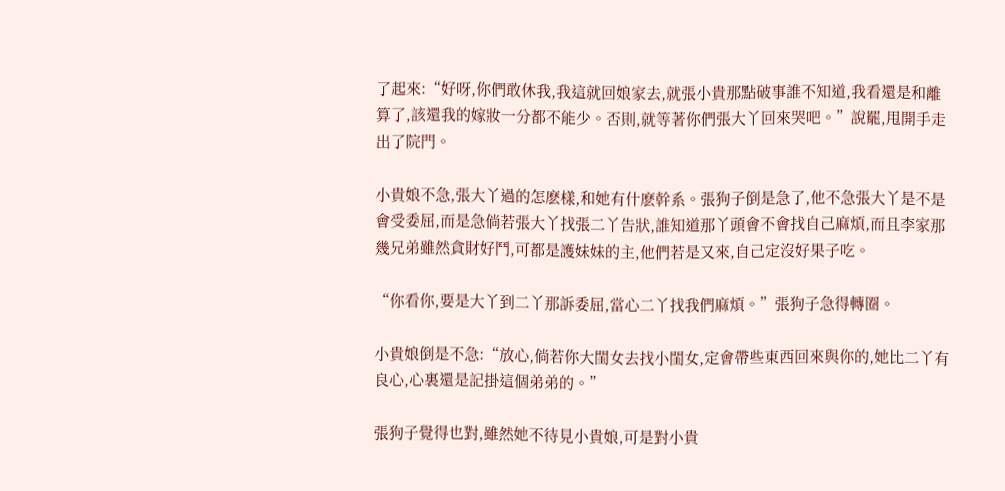了起來:“好呀,你們敢休我,我這就回娘家去,就張小貴那點破事誰不知道,我看還是和離算了,該還我的嫁妝一分都不能少。否則,就等著你們張大丫回來哭吧。”說罷,甩開手走出了院門。

小貴娘不急,張大丫過的怎麽樣,和她有什麽幹系。張狗子倒是急了,他不急張大丫是不是會受委屈,而是急倘若張大丫找張二丫告狀,誰知道那丫頭會不會找自己麻煩,而且李家那幾兄弟雖然貪財好鬥,可都是護妹妹的主,他們若是又來,自己定沒好果子吃。

“你看你,要是大丫到二丫那訴委屈,當心二丫找我們麻煩。”張狗子急得轉圈。

小貴娘倒是不急:“放心,倘若你大閨女去找小閨女,定會帶些東西回來與你的,她比二丫有良心,心裏還是記掛這個弟弟的。”

張狗子覺得也對,雖然她不待見小貴娘,可是對小貴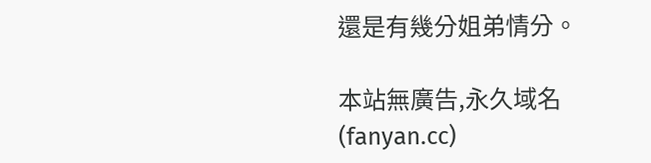還是有幾分姐弟情分。

本站無廣告,永久域名(fanyan.cc)